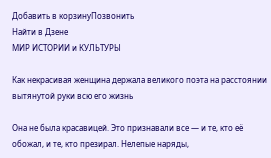Добавить в корзинуПозвонить
Найти в Дзене
МИР ИСТОРИИ и КУЛЬТУРЫ

Как некрасивая женщина держала великого поэта на расстоянии вытянутой руки всю его жизнь

Она не была красавицей. Это признавали все — и те, кто её обожал, и те, кто презирал. Нелепые наряды,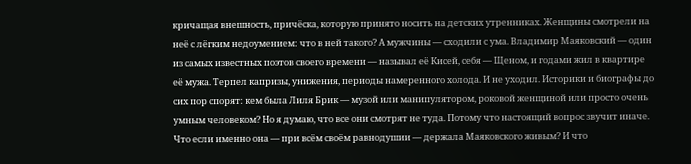кричащая внешность, причёска, которую принято носить на детских утренниках. Женщины смотрели на неё с лёгким недоумением: что в ней такого? А мужчины — сходили с ума. Владимир Маяковский — один из самых известных поэтов своего времени — называл её Кисей, себя — Щеном, и годами жил в квартире её мужа. Терпел капризы, унижения, периоды намеренного холода. И не уходил. Историки и биографы до сих пор спорят: кем была Лиля Брик — музой или манипулятором, роковой женщиной или просто очень умным человеком? Но я думаю, что все они смотрят не туда. Потому что настоящий вопрос звучит иначе. Что если именно она — при всём своём равнодушии — держала Маяковского живым? И что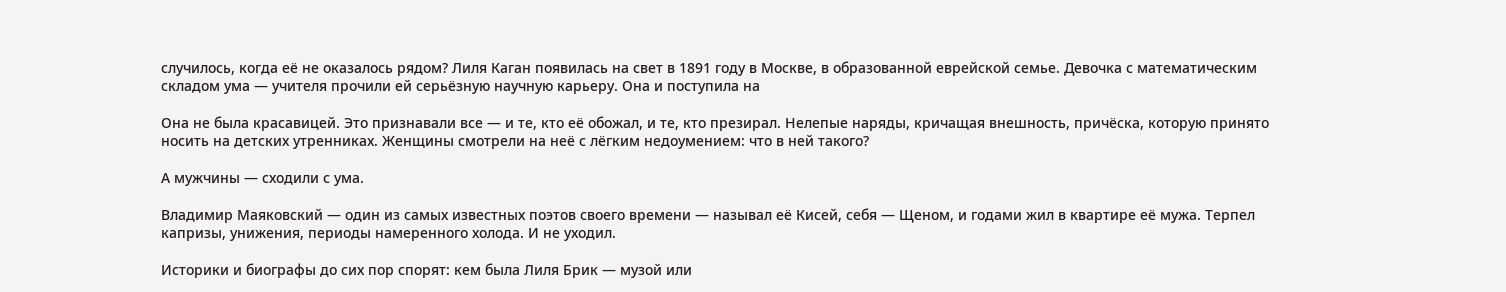случилось, когда её не оказалось рядом? Лиля Каган появилась на свет в 1891 году в Москве, в образованной еврейской семье. Девочка с математическим складом ума — учителя прочили ей серьёзную научную карьеру. Она и поступила на

Она не была красавицей. Это признавали все — и те, кто её обожал, и те, кто презирал. Нелепые наряды, кричащая внешность, причёска, которую принято носить на детских утренниках. Женщины смотрели на неё с лёгким недоумением: что в ней такого?

А мужчины — сходили с ума.

Владимир Маяковский — один из самых известных поэтов своего времени — называл её Кисей, себя — Щеном, и годами жил в квартире её мужа. Терпел капризы, унижения, периоды намеренного холода. И не уходил.

Историки и биографы до сих пор спорят: кем была Лиля Брик — музой или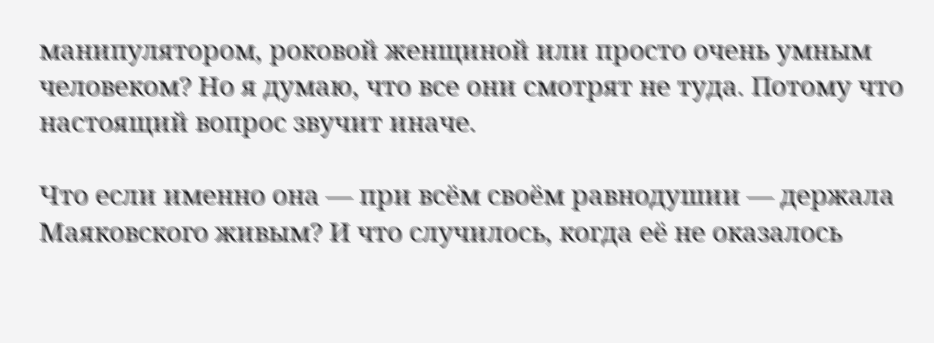манипулятором, роковой женщиной или просто очень умным человеком? Но я думаю, что все они смотрят не туда. Потому что настоящий вопрос звучит иначе.

Что если именно она — при всём своём равнодушии — держала Маяковского живым? И что случилось, когда её не оказалось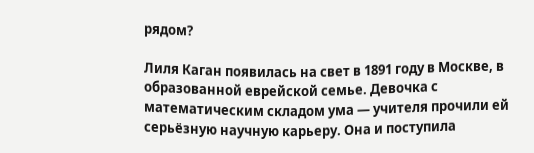рядом?

Лиля Каган появилась на свет в 1891 году в Москве, в образованной еврейской семье. Девочка с математическим складом ума — учителя прочили ей серьёзную научную карьеру. Она и поступила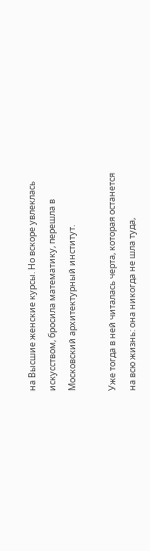на Высшие женские курсы. Но вскоре увлеклась искусством, бросила математику, перешла в Московский архитектурный институт.

Уже тогда в ней читалась черта, которая останется на всю жизнь: она никогда не шла туда,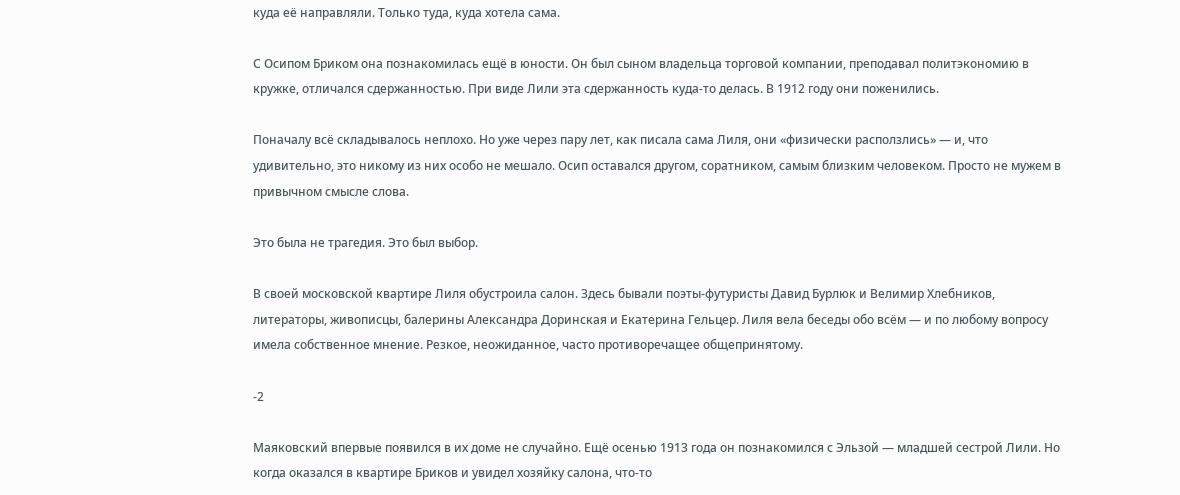куда её направляли. Только туда, куда хотела сама.

С Осипом Бриком она познакомилась ещё в юности. Он был сыном владельца торговой компании, преподавал политэкономию в кружке, отличался сдержанностью. При виде Лили эта сдержанность куда-то делась. В 1912 году они поженились.

Поначалу всё складывалось неплохо. Но уже через пару лет, как писала сама Лиля, они «физически расползлись» — и, что удивительно, это никому из них особо не мешало. Осип оставался другом, соратником, самым близким человеком. Просто не мужем в привычном смысле слова.

Это была не трагедия. Это был выбор.

В своей московской квартире Лиля обустроила салон. Здесь бывали поэты-футуристы Давид Бурлюк и Велимир Хлебников, литераторы, живописцы, балерины Александра Доринская и Екатерина Гельцер. Лиля вела беседы обо всём — и по любому вопросу имела собственное мнение. Резкое, неожиданное, часто противоречащее общепринятому.

-2

Маяковский впервые появился в их доме не случайно. Ещё осенью 1913 года он познакомился с Эльзой — младшей сестрой Лили. Но когда оказался в квартире Бриков и увидел хозяйку салона, что-то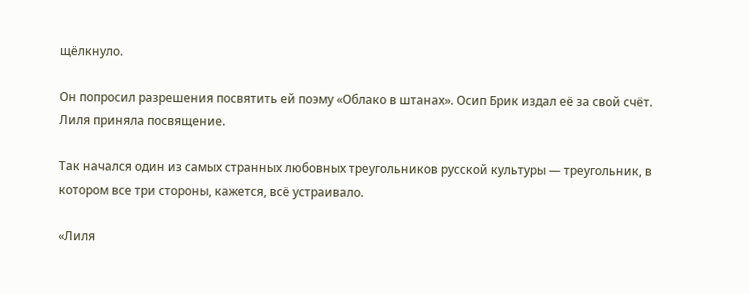щёлкнуло.

Он попросил разрешения посвятить ей поэму «Облако в штанах». Осип Брик издал её за свой счёт. Лиля приняла посвящение.

Так начался один из самых странных любовных треугольников русской культуры — треугольник, в котором все три стороны, кажется, всё устраивало.

«Лиля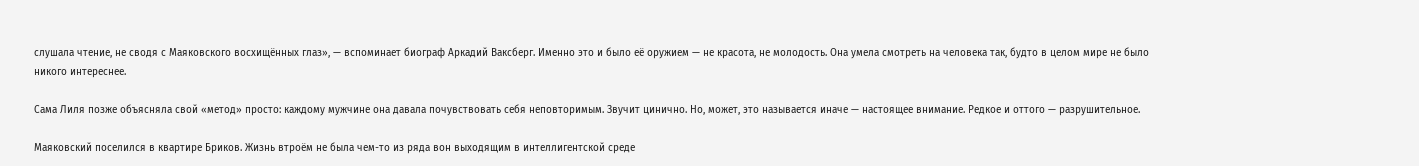слушала чтение, не сводя с Маяковского восхищённых глаз», — вспоминает биограф Аркадий Ваксберг. Именно это и было её оружием — не красота, не молодость. Она умела смотреть на человека так, будто в целом мире не было никого интереснее.

Сама Лиля позже объясняла свой «метод» просто: каждому мужчине она давала почувствовать себя неповторимым. Звучит цинично. Но, может, это называется иначе — настоящее внимание. Редкое и оттого — разрушительное.

Маяковский поселился в квартире Бриков. Жизнь втроём не была чем-то из ряда вон выходящим в интеллигентской среде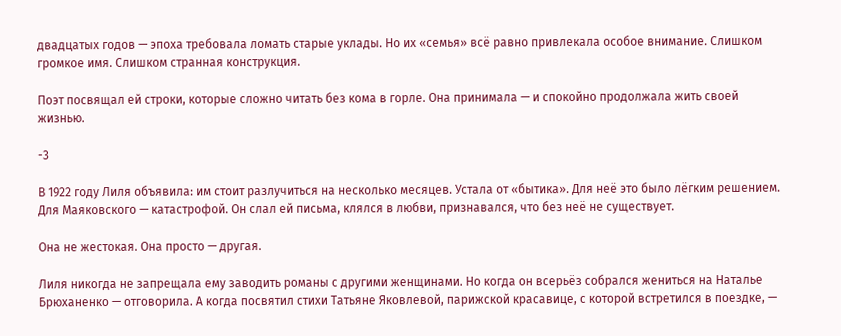двадцатых годов — эпоха требовала ломать старые уклады. Но их «семья» всё равно привлекала особое внимание. Слишком громкое имя. Слишком странная конструкция.

Поэт посвящал ей строки, которые сложно читать без кома в горле. Она принимала — и спокойно продолжала жить своей жизнью.

-3

В 1922 году Лиля объявила: им стоит разлучиться на несколько месяцев. Устала от «бытика». Для неё это было лёгким решением. Для Маяковского — катастрофой. Он слал ей письма, клялся в любви, признавался, что без неё не существует.

Она не жестокая. Она просто — другая.

Лиля никогда не запрещала ему заводить романы с другими женщинами. Но когда он всерьёз собрался жениться на Наталье Брюханенко — отговорила. А когда посвятил стихи Татьяне Яковлевой, парижской красавице, с которой встретился в поездке, —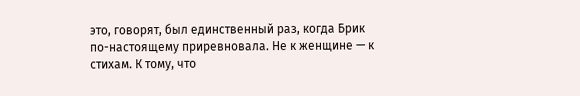это, говорят, был единственный раз, когда Брик по-настоящему приревновала. Не к женщине — к стихам. К тому, что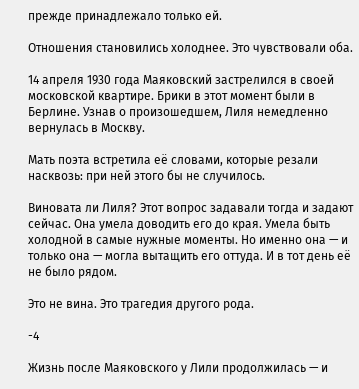прежде принадлежало только ей.

Отношения становились холоднее. Это чувствовали оба.

14 апреля 1930 года Маяковский застрелился в своей московской квартире. Брики в этот момент были в Берлине. Узнав о произошедшем, Лиля немедленно вернулась в Москву.

Мать поэта встретила её словами, которые резали насквозь: при ней этого бы не случилось.

Виновата ли Лиля? Этот вопрос задавали тогда и задают сейчас. Она умела доводить его до края. Умела быть холодной в самые нужные моменты. Но именно она — и только она — могла вытащить его оттуда. И в тот день её не было рядом.

Это не вина. Это трагедия другого рода.

-4

Жизнь после Маяковского у Лили продолжилась — и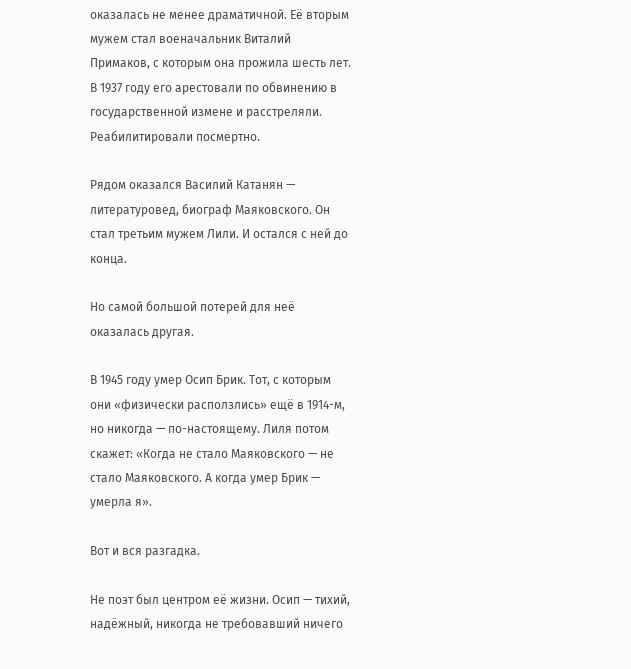оказалась не менее драматичной. Её вторым мужем стал военачальник Виталий Примаков, с которым она прожила шесть лет. В 1937 году его арестовали по обвинению в государственной измене и расстреляли. Реабилитировали посмертно.

Рядом оказался Василий Катанян — литературовед, биограф Маяковского. Он стал третьим мужем Лили. И остался с ней до конца.

Но самой большой потерей для неё оказалась другая.

В 1945 году умер Осип Брик. Тот, с которым они «физически расползлись» ещё в 1914-м, но никогда — по-настоящему. Лиля потом скажет: «Когда не стало Маяковского — не стало Маяковского. А когда умер Брик — умерла я».

Вот и вся разгадка.

Не поэт был центром её жизни. Осип — тихий, надёжный, никогда не требовавший ничего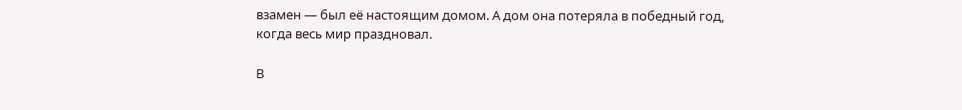взамен — был её настоящим домом. А дом она потеряла в победный год, когда весь мир праздновал.

В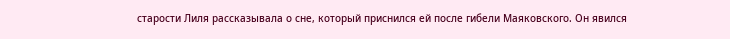старости Лиля рассказывала о сне, который приснился ей после гибели Маяковского. Он явился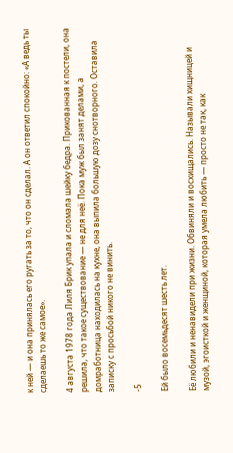к ней — и она принялась его ругать за то, что он сделал. А он ответил спокойно: «А ведь ты сделаешь то же самое».

4 августа 1978 года Лиля Брик упала и сломала шейку бедра. Прикованная к постели, она решила, что такое существование — не для неё. Пока муж был занят делами, а домработница находилась на кухне, она выпила большую дозу снотворного. Оставила записку с просьбой никого не винить.

-5

Ей было восемьдесят шесть лет.

Её любили и ненавидели при жизни. Обвиняли и восхищались. Называли хищницей и музой, эгоисткой и женщиной, которая умела любить — просто не так, как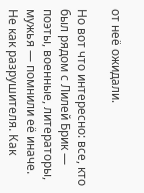от неё ожидали.

Но вот что интересно: все, кто был рядом с Лилей Брик — поэты, военные, литераторы, мужья — помнили её иначе. Не как разрушителя. Как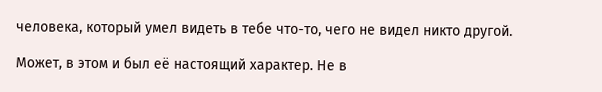человека, который умел видеть в тебе что-то, чего не видел никто другой.

Может, в этом и был её настоящий характер. Не в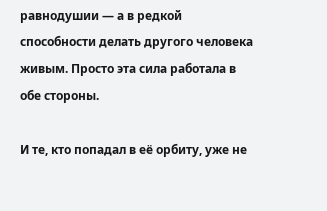равнодушии — а в редкой способности делать другого человека живым. Просто эта сила работала в обе стороны.

И те, кто попадал в её орбиту, уже не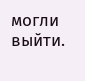могли выйти.